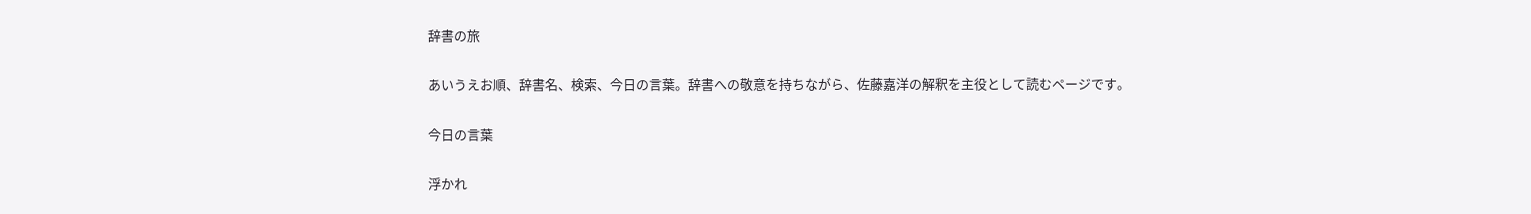辞書の旅

あいうえお順、辞書名、検索、今日の言葉。辞書への敬意を持ちながら、佐藤嘉洋の解釈を主役として読むページです。

今日の言葉

浮かれ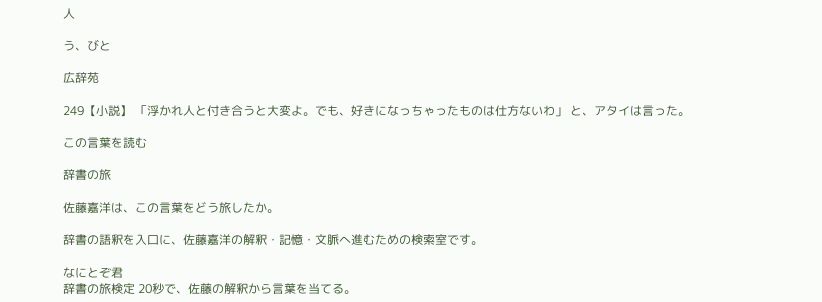人

う、びと

広辞苑

249【小説】 「浮かれ人と付き合うと大変よ。でも、好きになっちゃったものは仕方ないわ」 と、アタイは言った。

この言葉を読む

辞書の旅

佐藤嘉洋は、この言葉をどう旅したか。

辞書の語釈を入口に、佐藤嘉洋の解釈・記憶・文脈へ進むための検索室です。

なにとぞ君
辞書の旅検定 20秒で、佐藤の解釈から言葉を当てる。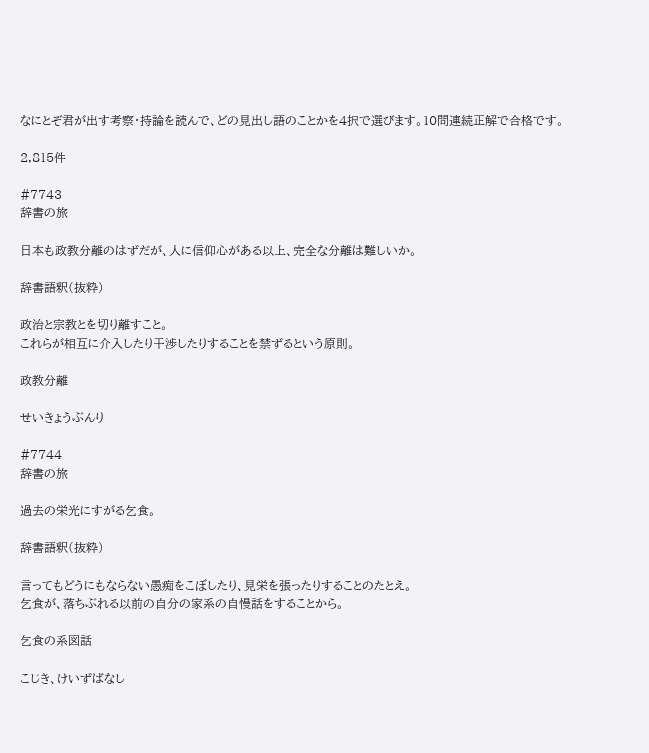なにとぞ君が出す考察・持論を読んで、どの見出し語のことかを4択で選びます。10問連続正解で合格です。

2,815件

#7743
辞書の旅

日本も政教分離のはずだが、人に信仰心がある以上、完全な分離は難しいか。

辞書語釈(抜粋)

政治と宗教とを切り離すこと。
これらが相互に介入したり干渉したりすることを禁ずるという原則。

政教分離

せいきょうぶんり

#7744
辞書の旅

過去の栄光にすがる乞食。

辞書語釈(抜粋)

言ってもどうにもならない愚痴をこぼしたり、見栄を張ったりすることのたとえ。
乞食が、落ちぶれる以前の自分の家系の自慢話をすることから。

乞食の系図話

こじき、けいずばなし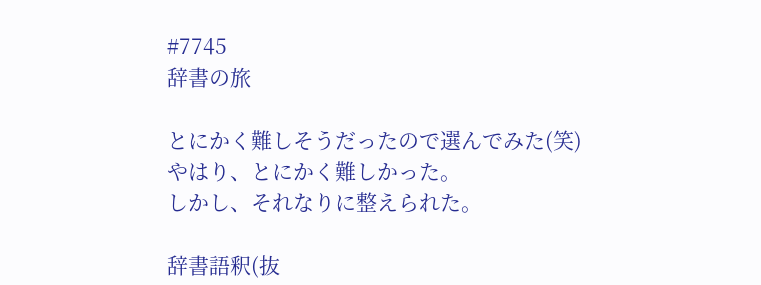#7745
辞書の旅

とにかく難しそうだったので選んでみた(笑)
やはり、とにかく難しかった。
しかし、それなりに整えられた。

辞書語釈(抜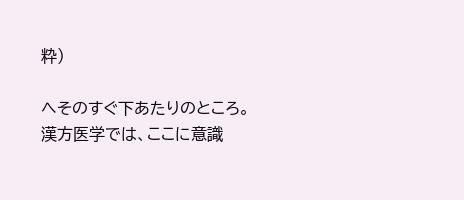粋)

へそのすぐ下あたりのところ。
漢方医学では、ここに意識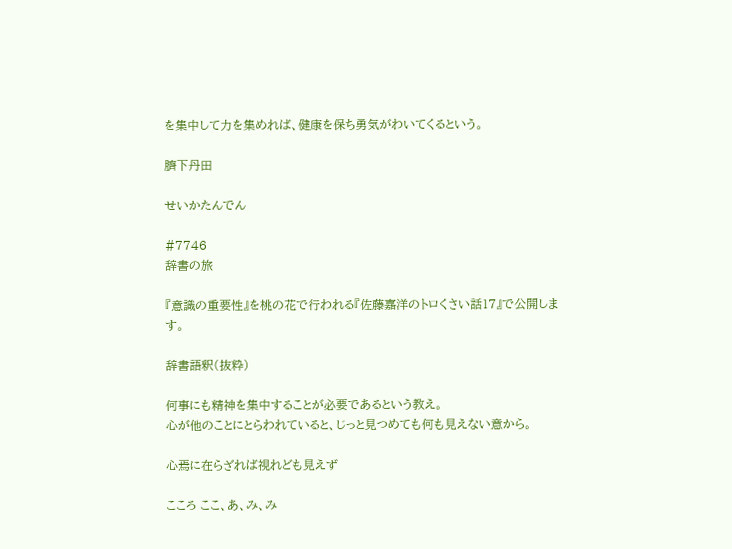を集中して力を集めれば、健康を保ち勇気がわいてくるという。

臍下丹田

せいかたんでん

#7746
辞書の旅

『意識の重要性』を桃の花で行われる『佐藤嘉洋のトロくさい話17』で公開します。

辞書語釈(抜粋)

何事にも精神を集中することが必要であるという教え。
心が他のことにとらわれていると、じっと見つめても何も見えない意から。

心焉に在らざれば視れども見えず

こころ ここ、あ、み、み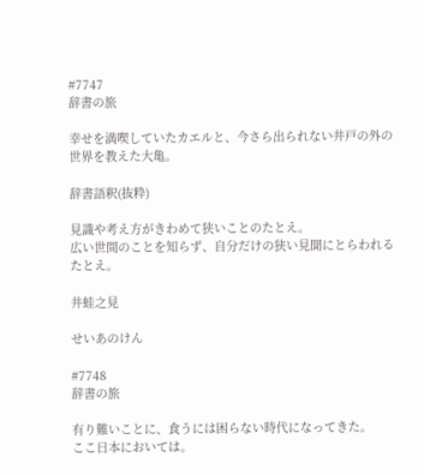#7747
辞書の旅

幸せを満喫していたカエルと、今さら出られない井戸の外の世界を教えた大亀。

辞書語釈(抜粋)

見識や考え方がきわめて狭いことのたとえ。
広い世間のことを知らず、自分だけの狭い見聞にとらわれるたとえ。

井蛙之見

せいあのけん

#7748
辞書の旅

有り難いことに、食うには困らない時代になってきた。
ここ日本においては。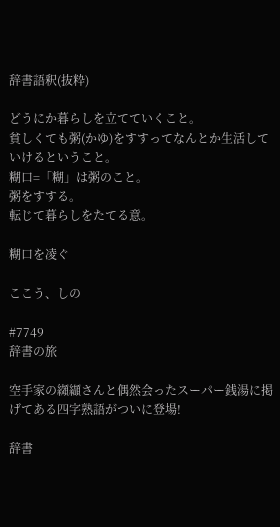辞書語釈(抜粋)

どうにか暮らしを立てていくこと。
貧しくても粥(かゆ)をすすってなんとか生活していけるということ。
糊口=「糊」は粥のこと。
粥をすする。
転じて暮らしをたてる意。

糊口を凌ぐ

ここう、しの

#7749
辞書の旅

空手家の纐纈さんと偶然会ったスーパー銭湯に掲げてある四字熟語がついに登場!

辞書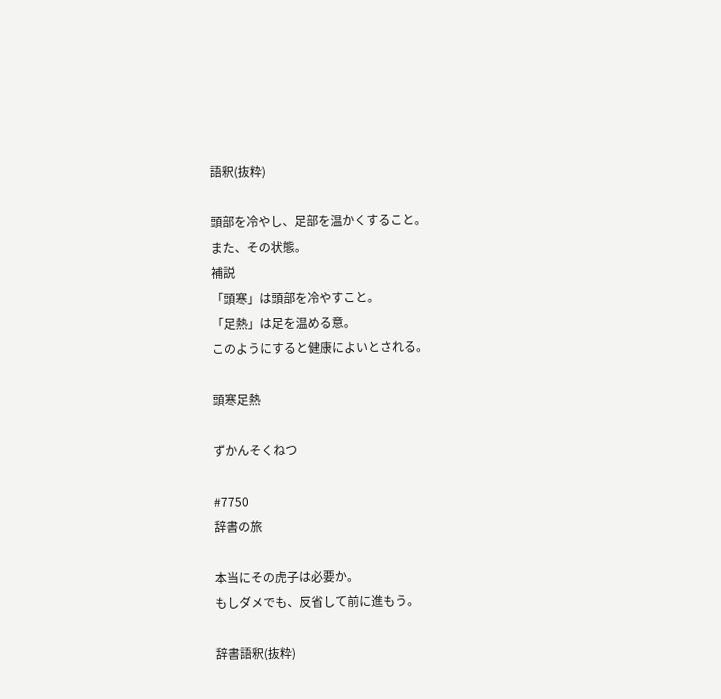語釈(抜粋)

頭部を冷やし、足部を温かくすること。
また、その状態。
補説
「頭寒」は頭部を冷やすこと。
「足熱」は足を温める意。
このようにすると健康によいとされる。

頭寒足熱

ずかんそくねつ

#7750
辞書の旅

本当にその虎子は必要か。
もしダメでも、反省して前に進もう。

辞書語釈(抜粋)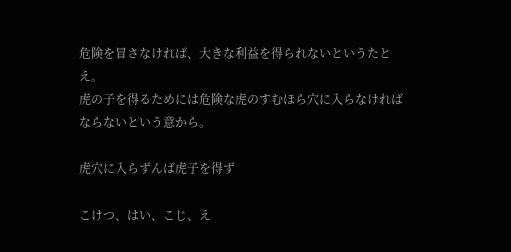危険を冒さなければ、大きな利益を得られないというたとえ。
虎の子を得るためには危険な虎のすむほら穴に入らなければならないという意から。

虎穴に入らずんば虎子を得ず

こけつ、はい、こじ、え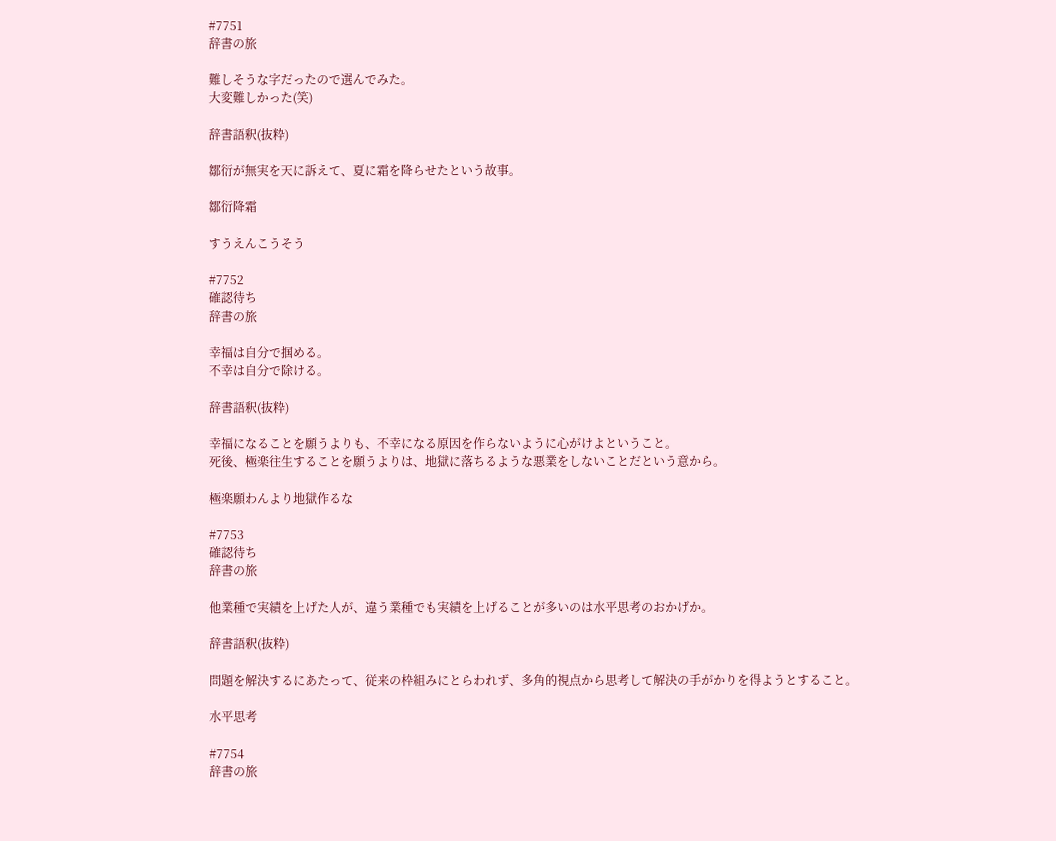#7751
辞書の旅

難しそうな字だったので選んでみた。
大変難しかった(笑)

辞書語釈(抜粋)

鄒衍が無実を天に訴えて、夏に霜を降らせたという故事。

鄒衍降霜

すうえんこうそう

#7752
確認待ち
辞書の旅

幸福は自分で掴める。
不幸は自分で除ける。

辞書語釈(抜粋)

幸福になることを願うよりも、不幸になる原因を作らないように心がけよということ。
死後、極楽往生することを願うよりは、地獄に落ちるような悪業をしないことだという意から。

極楽願わんより地獄作るな

#7753
確認待ち
辞書の旅

他業種で実績を上げた人が、違う業種でも実績を上げることが多いのは水平思考のおかげか。

辞書語釈(抜粋)

問題を解決するにあたって、従来の枠組みにとらわれず、多角的視点から思考して解決の手がかりを得ようとすること。

水平思考

#7754
辞書の旅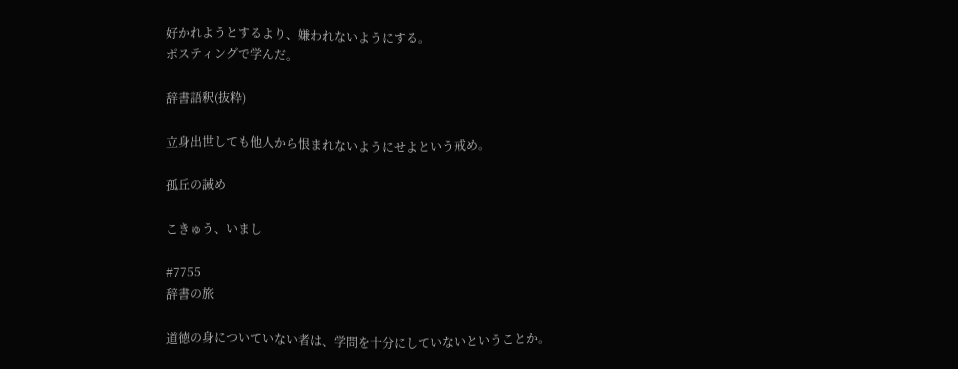好かれようとするより、嫌われないようにする。
ポスティングで学んだ。

辞書語釈(抜粋)

立身出世しても他人から恨まれないようにせよという戒め。

孤丘の誡め

こきゅう、いまし

#7755
辞書の旅

道徳の身についていない者は、学問を十分にしていないということか。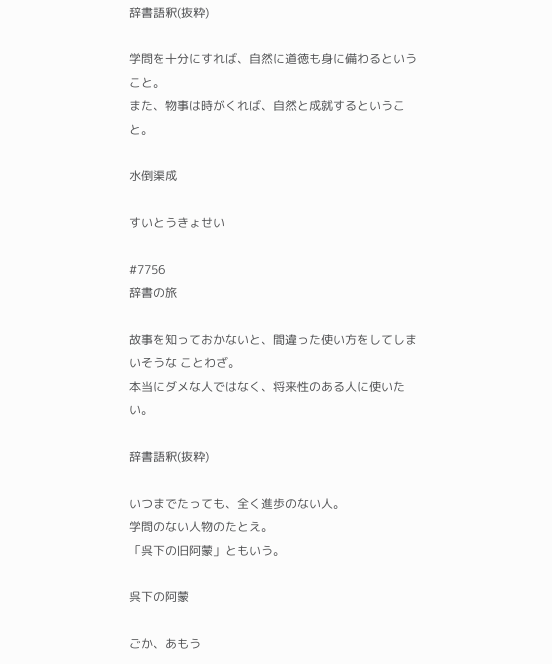辞書語釈(抜粋)

学問を十分にすれば、自然に道徳も身に備わるということ。
また、物事は時がくれば、自然と成就するということ。

水倒渠成

すいとうきょせい

#7756
辞書の旅

故事を知っておかないと、間違った使い方をしてしまいそうな ことわざ。
本当にダメな人ではなく、将来性のある人に使いたい。

辞書語釈(抜粋)

いつまでたっても、全く進歩のない人。
学問のない人物のたとえ。
「呉下の旧阿蒙」ともいう。

呉下の阿蒙

ごか、あもう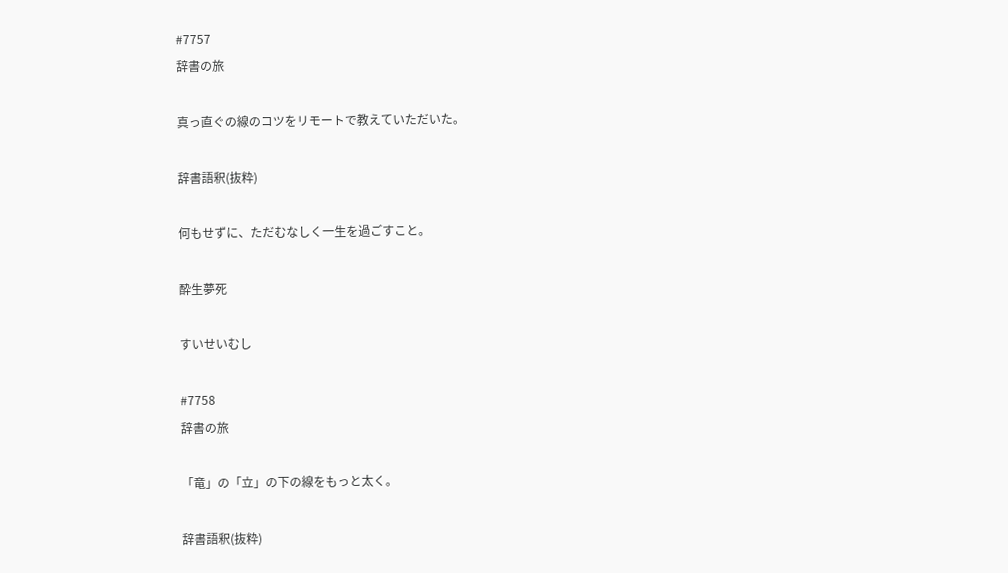#7757
辞書の旅

真っ直ぐの線のコツをリモートで教えていただいた。

辞書語釈(抜粋)

何もせずに、ただむなしく一生を過ごすこと。

酔生夢死

すいせいむし

#7758
辞書の旅

「竜」の「立」の下の線をもっと太く。

辞書語釈(抜粋)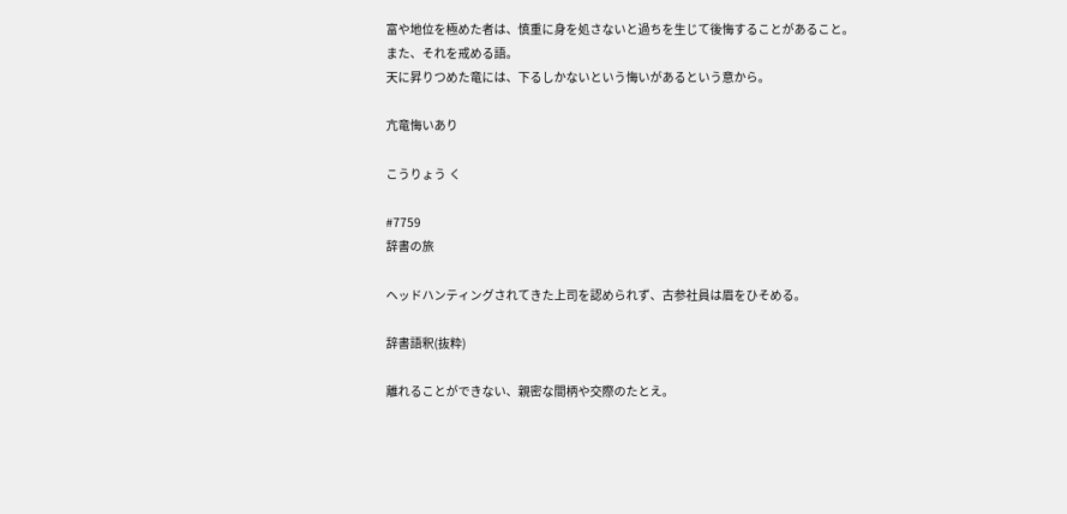富や地位を極めた者は、慎重に身を処さないと過ちを生じて後悔することがあること。
また、それを戒める語。
天に昇りつめた竜には、下るしかないという悔いがあるという意から。

亢竜悔いあり

こうりょう く

#7759
辞書の旅

ヘッドハンティングされてきた上司を認められず、古参社員は眉をひそめる。

辞書語釈(抜粋)

離れることができない、親密な間柄や交際のたとえ。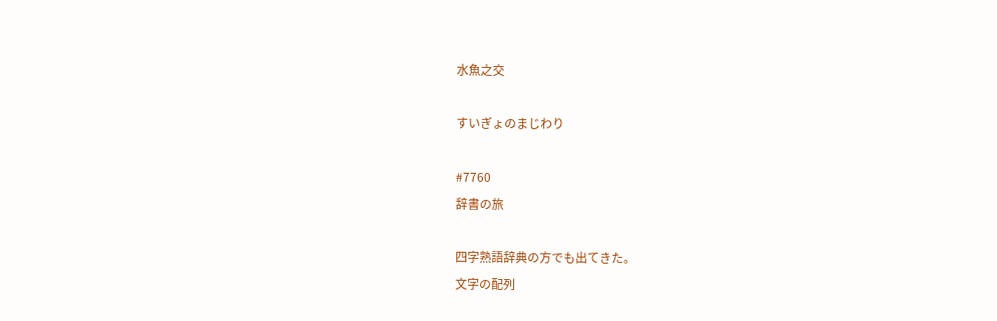水魚之交

すいぎょのまじわり

#7760
辞書の旅

四字熟語辞典の方でも出てきた。
文字の配列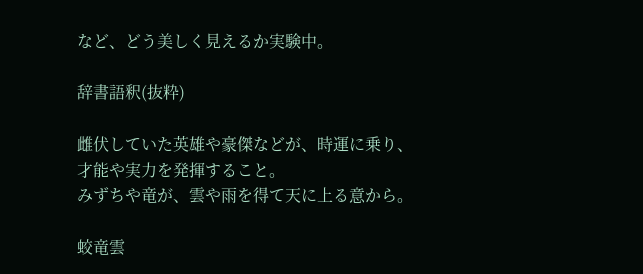など、どう美しく見えるか実験中。

辞書語釈(抜粋)

雌伏していた英雄や豪傑などが、時運に乗り、才能や実力を発揮すること。
みずちや竜が、雲や雨を得て天に上る意から。

蛟竜雲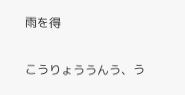雨を得

こうりょううんう、う